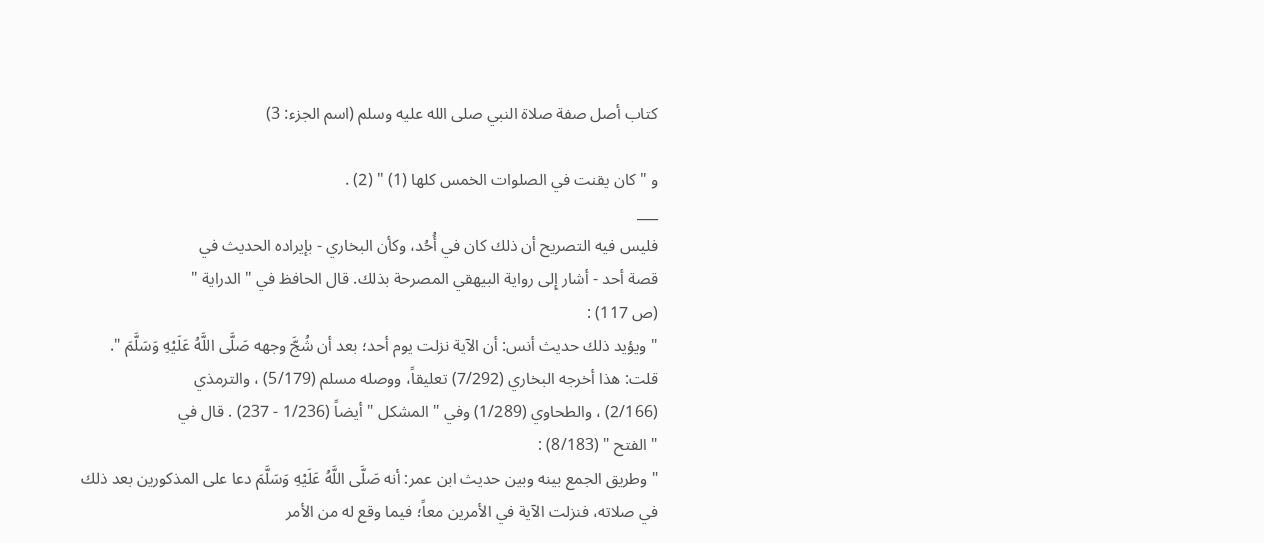كتاب أصل صفة صلاة النبي صلى الله عليه وسلم (اسم الجزء: 3)

و " كان يقنت في الصلوات الخمس كلها (1) " (2) .
___
فليس فيه التصريح أن ذلك كان في أُحُد، وكأن البخاري - بإيراده الحديث في
قصة أحد - أشار إِلى رواية البيهقي المصرحة بذلك. قال الحافظ في " الدراية "
(ص 117) :
" ويؤيد ذلك حديث أنس: أن الآية نزلت يوم أحد؛ بعد أن شُجَّ وجهه صَلَّى اللَّهُ عَلَيْهِ وَسَلَّمَ ".
قلت: هذا أخرجه البخاري (7/292) تعليقاً، ووصله مسلم (5/179) ، والترمذي
(2/166) ، والطحاوي (1/289) وفي " المشكل " أيضاً (1/236 - 237) . قال في
" الفتح " (8/183) :
" وطريق الجمع بينه وبين حديث ابن عمر: أنه صَلَّى اللَّهُ عَلَيْهِ وَسَلَّمَ دعا على المذكورين بعد ذلك
في صلاته، فنزلت الآية في الأمرين معاً؛ فيما وقع له من الأمر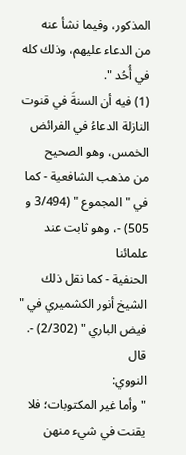المذكور، وفيما نشأ عنه
من الدعاء عليهم، وذلك كله في أُحُد ".
(1) فيه أن السنةَ في قنوت النازلة الدعاءُ في الفرائض الخمس، وهو الصحيح
من مذهب الشافعية - كما في " المجموع " (3/494 و 505) -، وهو ثابت عند علمائنا
الحنفية - كما نقل ذلك الشيخ أنور الكشميري في " فيض الباري " (2/302) -. قال
النووي:
" وأما غير المكتوبات؛ فلا يقنت في شيء منهن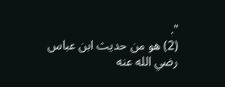".
(2) هو من حديث ابن عباس رضي الله عنه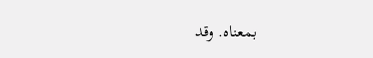بمعناه. وقد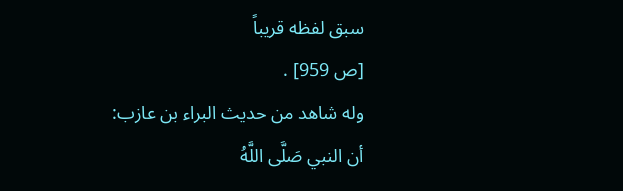سبق لفظه قريباً
[ص 959] .
وله شاهد من حديث البراء بن عازب:
أن النبي صَلَّى اللَّهُ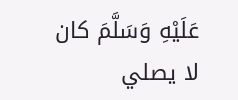عَلَيْهِ وَسَلَّمَ كان لا يصلي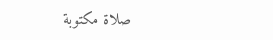صلاة مكتوبة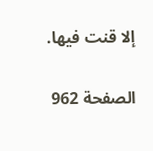إلا قنت فيها.

الصفحة 962